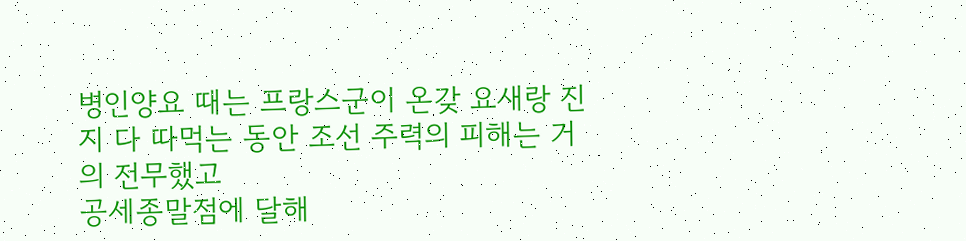병인양요 때는 프랑스군이 온갖 요새랑 진지 다 따먹는 동안 조선 주력의 피해는 거의 전무했고
공세종말점에 달해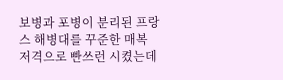보병과 포병이 분리된 프랑스 해병대를 꾸준한 매복 저격으로 빤쓰런 시켰는데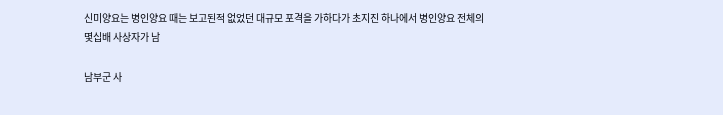신미양요는 병인양요 때는 보고된적 없었던 대규모 포격을 가하다가 초지진 하나에서 병인양요 전체의
몇십배 사상자가 남

남부군 사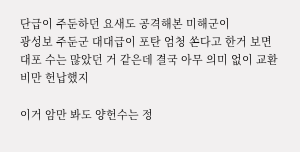단급이 주둔하던 요새도 공격해본 미해군이
광성보 주둔군 대대급이 포탄 엄청 쏜다고 한거 보면
대포 수는 많았던 거 같은데 결국 아무 의미 없이 교환비만 헌납했지

이거 암만 봐도 양헌수는 정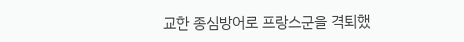교한 종심방어로 프랑스군을 격퇴했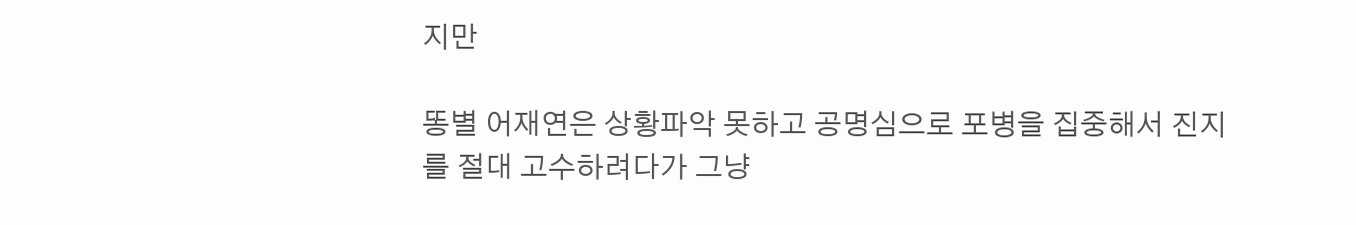지만

똥별 어재연은 상황파악 못하고 공명심으로 포병을 집중해서 진지를 절대 고수하려다가 그냥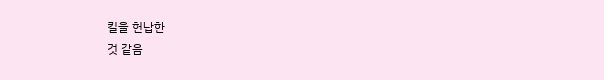킬을 헌납한
것 같음